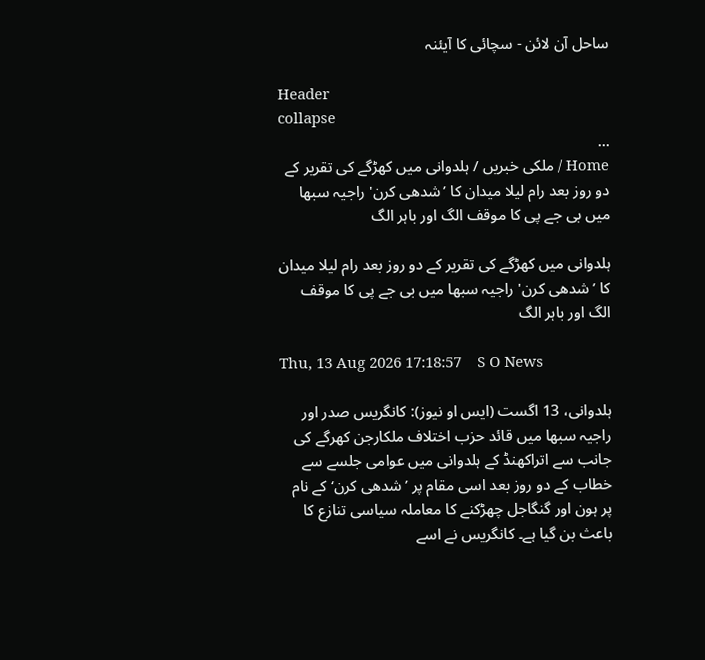ساحل آن لائن - سچائی کا آیئنہ

Header
collapse
...
Home / ملکی خبریں / ہلدوانی میں کھڑگے کی تقریر کے دو روز بعد رام لیلا میدان کا ’شدھی کرن' راجیہ سبھا میں بی جے پی کا موقف الگ اور باہر الگ

ہلدوانی میں کھڑگے کی تقریر کے دو روز بعد رام لیلا میدان کا ’شدھی کرن' راجیہ سبھا میں بی جے پی کا موقف الگ اور باہر الگ

Thu, 13 Aug 2026 17:18:57    S O News

ہلدوانی، 13 اگست (ایس او نیوز): کانگریس صدر اور راجیہ سبھا میں قائد حزب اختلاف ملکارجن کھرگے کی جانب سے اتراکھنڈ کے ہلدوانی میں عوامی جلسے سے خطاب کے دو روز بعد اسی مقام پر ’شدھی کرن‘ کے نام پر ہون اور گنگاجل چھڑکنے کا معاملہ سیاسی تنازع کا باعث بن گیا ہے۔ کانگریس نے اسے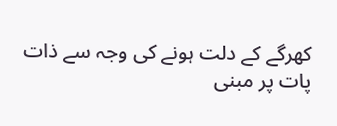کھرگے کے دلت ہونے کی وجہ سے ذات پات پر مبنی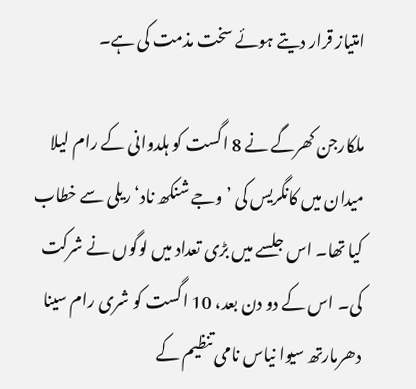امتیاز قرار دیتے ہوئے سخت مذمت کی ہے۔

ملکارجن کھرگے نے 8 اگست کو ہلدوانی کے رام لیلا میدان میں کانگریس کی ’وجے شنکھ ناد‘ ریلی سے خطاب کیا تھا۔ اس جلسے میں بڑی تعداد میں لوگوں نے شرکت کی۔ اس کے دو دن بعد، 10 اگست کو شری رام سینا دھرمارتھ سیوا نیاس نامی تنظیم کے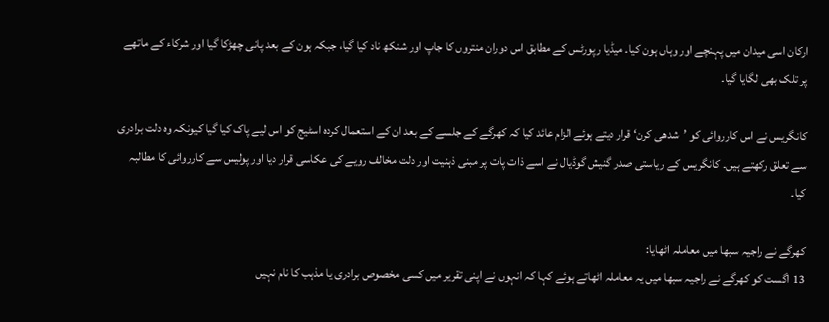ارکان اسی میدان میں پہنچے اور وہاں ہون کیا۔ میڈیا رپورٹس کے مطابق اس دوران منتروں کا جاپ اور شنکھ ناد کیا گیا، جبکہ ہون کے بعد پانی چھڑکا گیا اور شرکاء کے ماتھے پر تلک بھی لگایا گیا۔

کانگریس نے اس کارروائی کو ’شدھی کرن‘ قرار دیتے ہوئے الزام عائد کیا کہ کھرگے کے جلسے کے بعد ان کے استعمال کردہ اسٹیج کو اس لیے پاک کیا گیا کیونکہ وہ دلت برادری سے تعلق رکھتے ہیں۔ کانگریس کے ریاستی صدر گنیش گوڈیال نے اسے ذات پات پر مبنی ذہنیت اور دلت مخالف رویے کی عکاسی قرار دیا اور پولیس سے کارروائی کا مطالبہ کیا۔

کھرگے نے راجیہ سبھا میں معاملہ اٹھایا:
13 اگست کو کھرگے نے راجیہ سبھا میں یہ معاملہ اٹھاتے ہوئے کہا کہ انہوں نے اپنی تقریر میں کسی مخصوص برادری یا مذہب کا نام نہیں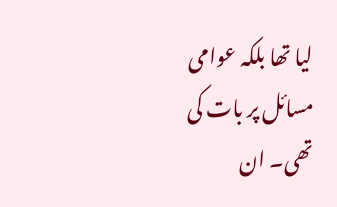لیا تھا بلکہ عوامی مسائل پر بات کی تھی۔ ان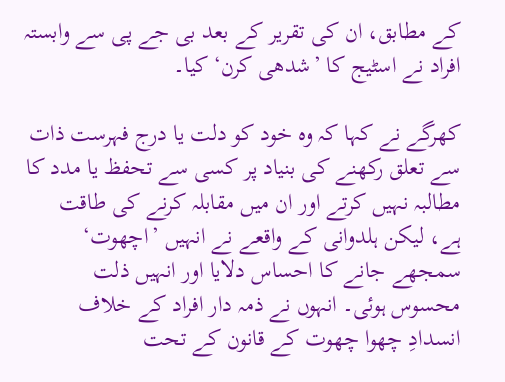کے مطابق، ان کی تقریر کے بعد بی جے پی سے وابستہ افراد نے اسٹیج کا ’شدھی کرن‘ کیا۔

کھرگے نے کہا کہ وہ خود کو دلت یا درج فہرست ذات سے تعلق رکھنے کی بنیاد پر کسی سے تحفظ یا مدد کا مطالبہ نہیں کرتے اور ان میں مقابلہ کرنے کی طاقت ہے، لیکن ہلدوانی کے واقعے نے انہیں ’اچھوت‘ سمجھے جانے کا احساس دلایا اور انہیں ذلت محسوس ہوئی۔ انہوں نے ذمہ دار افراد کے خلاف انسدادِ چھوا چھوت کے قانون کے تحت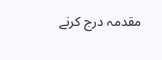مقدمہ درج کرنے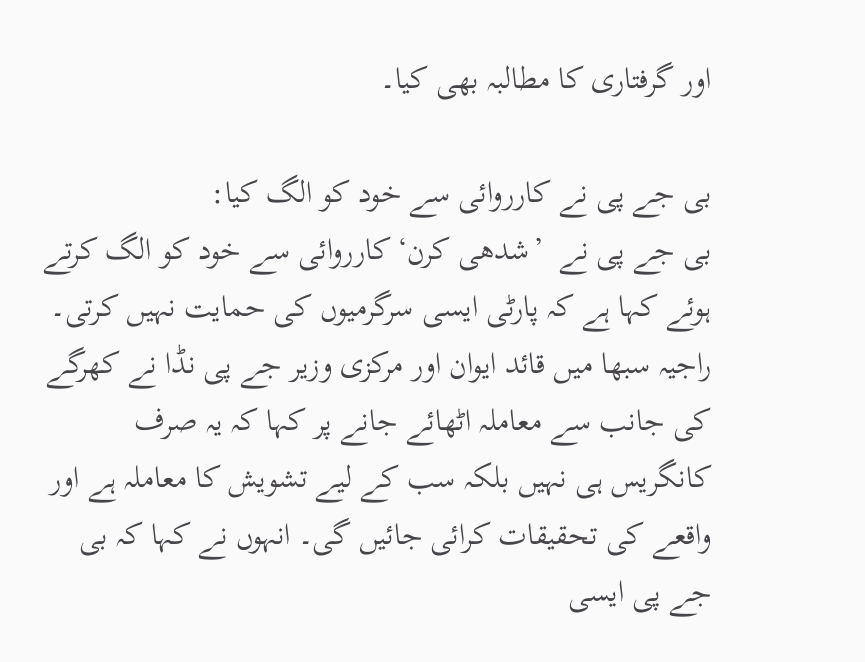اور گرفتاری کا مطالبہ بھی کیا۔

بی جے پی نے کارروائی سے خود کو الگ کیا:
بی جے پی نے  ’شدھی کرن‘ کارروائی سے خود کو الگ کرتے ہوئے کہا ہے کہ پارٹی ایسی سرگرمیوں کی حمایت نہیں کرتی۔ راجیہ سبھا میں قائد ایوان اور مرکزی وزیر جے پی نڈا نے کھرگے کی جانب سے معاملہ اٹھائے جانے پر کہا کہ یہ صرف کانگریس ہی نہیں بلکہ سب کے لیے تشویش کا معاملہ ہے اور واقعے کی تحقیقات کرائی جائیں گی۔ انہوں نے کہا کہ بی جے پی ایسی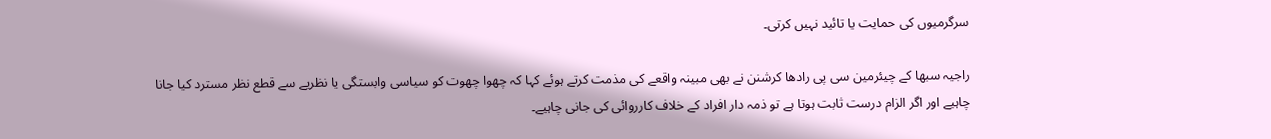سرگرمیوں کی حمایت یا تائید نہیں کرتی۔

راجیہ سبھا کے چیئرمین سی پی رادھا کرشنن نے بھی مبینہ واقعے کی مذمت کرتے ہوئے کہا کہ چھوا چھوت کو سیاسی وابستگی یا نظریے سے قطع نظر مسترد کیا جانا چاہیے اور اگر الزام درست ثابت ہوتا ہے تو ذمہ دار افراد کے خلاف کارروائی کی جانی چاہیے۔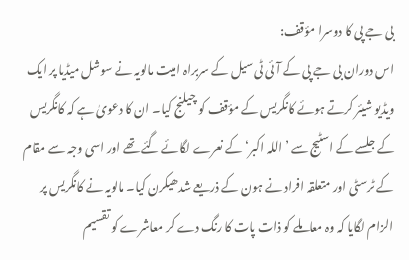بی جے پی کا دوسرا مؤقف:
اس دوران بی جے پی کے آئی ٹی سیل کے سربراہ امیت مالویہ نے سوشل میڈیا پر ایک ویڈیو شیئر کرتے ہوئے کانگریس کے مؤقف کو چیلنج کیا۔ ان کا دعویٰ ہے کہ کانگریس کے جلسے کے اسٹیج سے ’اللہ اکبر‘ کے نعرے لگائے گئے تھے اور اسی وجہ سے مقام کے ٹرسٹی اور متعلقہ افراد نے ہون کے ذریعے شدھیکرن کیا۔ مالویہ نے کانگریس پر الزام لگایا کہ وہ معاملے کو ذات پات کا رنگ دے کر معاشرے کو تقسیم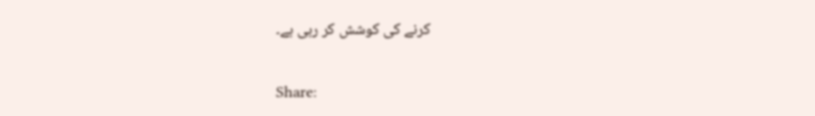کرنے کی کوشش کر رہی ہے۔


Share: